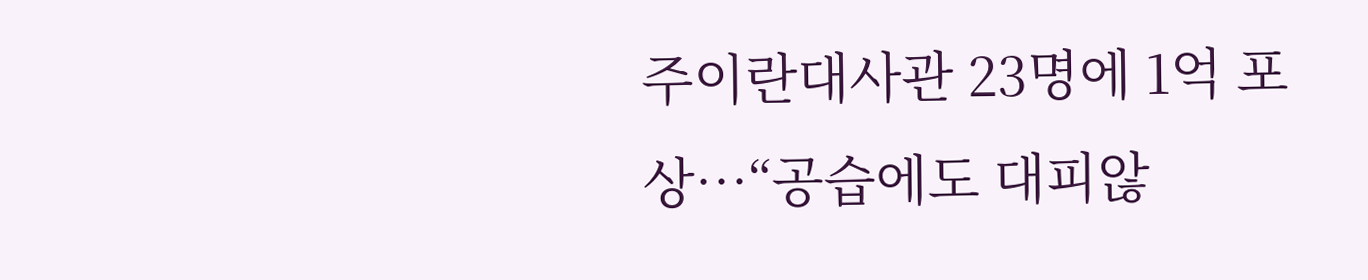주이란대사관 23명에 1억 포상…“공습에도 대피않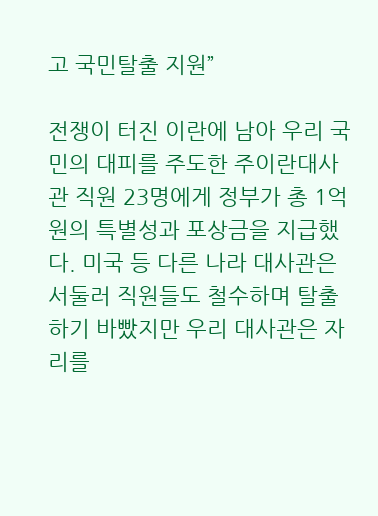고 국민탈출 지원”

전쟁이 터진 이란에 남아 우리 국민의 대피를 주도한 주이란대사관 직원 23명에게 정부가 총 1억 원의 특별성과 포상금을 지급했다. 미국 등 다른 나라 대사관은 서둘러 직원들도 철수하며 탈출하기 바빴지만 우리 대사관은 자리를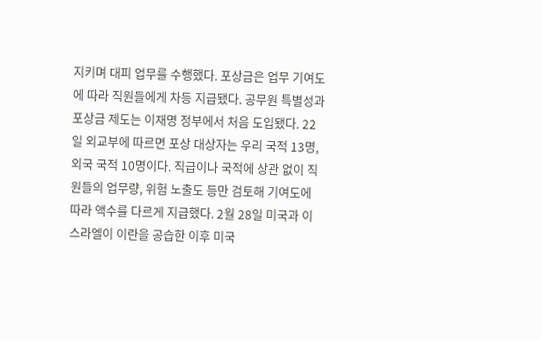지키며 대피 업무를 수행했다. 포상금은 업무 기여도에 따라 직원들에게 차등 지급됐다. 공무원 특별성과 포상금 제도는 이재명 정부에서 처음 도입됐다. 22일 외교부에 따르면 포상 대상자는 우리 국적 13명, 외국 국적 10명이다. 직급이나 국적에 상관 없이 직원들의 업무량, 위험 노출도 등만 검토해 기여도에 따라 액수를 다르게 지급했다. 2월 28일 미국과 이스라엘이 이란을 공습한 이후 미국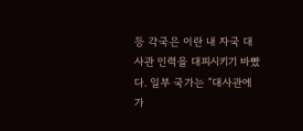등 각국은 이란 내 자국 대사관 인력을 대피시키기 바빴다. 일부 국가는 “대사관에 가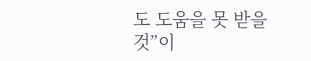도 도움을 못 받을 것”이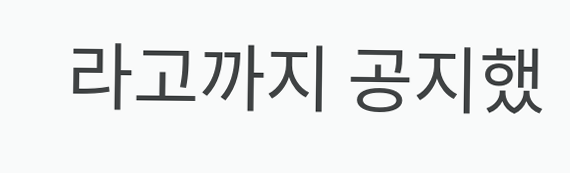라고까지 공지했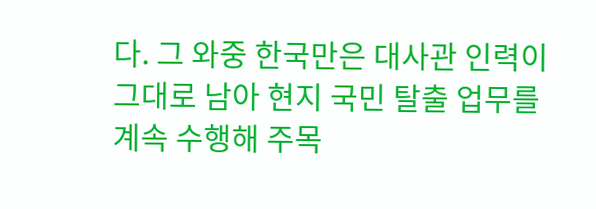다. 그 와중 한국만은 대사관 인력이 그대로 남아 현지 국민 탈출 업무를 계속 수행해 주목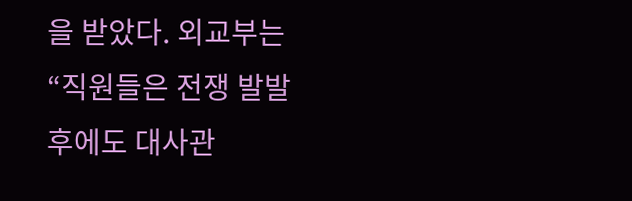을 받았다. 외교부는 “직원들은 전쟁 발발 후에도 대사관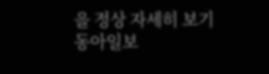을 정상 자세히 보기
동아일보